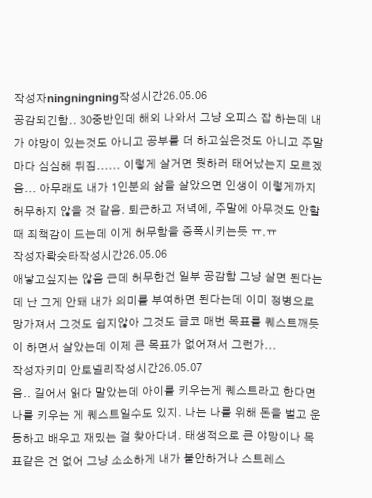작성자ningningning작성시간26.05.06
공감되긴함.. 30중반인데 해외 나와서 그냥 오피스 잡 하는데 내가 야망이 있는것도 아니고 공부를 더 하고싶은것도 아니고 주말마다 심심해 뒤짐...... 이렇게 살거면 뭣하러 태어났는지 모르겠음... 아무래도 내가 1인분의 삶을 살았으면 인생이 이렇게까지 허무하지 않을 것 같음. 퇴근하고 저녁에, 주말에 아무것도 안할때 죄책감이 드는데 이게 허무함을 증폭시키는듯 ㅠ.ㅠ
작성자롹슷타작성시간26.05.06
애낳고싶지는 않음 근데 허무한건 일부 공감함 그냥 살면 된다는데 난 그게 안돼 내가 의미를 부여하면 된다는데 이미 정병으로 망가져서 그것도 쉽지않아 그것도 글코 매번 목표를 퀘스트깨듯이 하면서 살았는데 이제 큰 목표가 없어져서 그런가...
작성자키미 안토넬리작성시간26.05.07
음.. 길어서 읽다 말았는데 아이를 키우는게 퀘스트라고 한다면 나를 키우는 게 퀘스트일수도 있지. 나는 나를 위해 돈을 벌고 운동하고 배우고 재밌는 걸 찾아다녀. 태생적으로 큰 야망이나 목표같은 건 없어 그냥 소소하게 내가 불안하거나 스트레스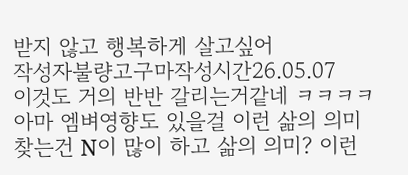받지 않고 행복하게 살고싶어
작성자불량고구마작성시간26.05.07
이것도 거의 반반 갈리는거같네 ㅋㅋㅋㅋ 아마 엠벼영향도 있을걸 이런 삶의 의미 찾는건 N이 많이 하고 삶의 의미? 이런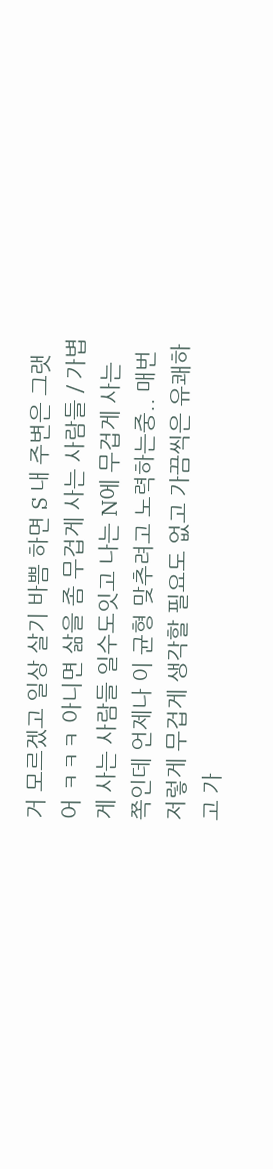거 모르겠고 일상 살기 바쁨 하면 S 내 주변은 그랫어 ㅋㅋㅋ 아니면 삶을 좀 무겁게 사는 사람들 / 가볍게 사는 사람들 일수도잇고 나는 N에 무겁게 사는 쪽인데 언제나 이 균형 맞추려고 노력하는중.. 매번 저렇게 무겁게 생각할 필요도 없고 가끔씩은 유쾌하고 가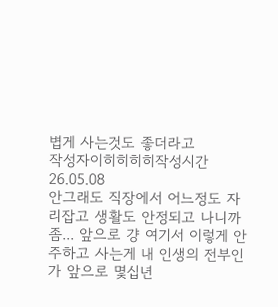볍게 사는것도 좋더라고
작성자이히히히히작성시간26.05.08
안그래도 직장에서 어느정도 자리잡고 생활도 안정되고 나니까 좀... 앞으로 걍 여기서 이렇게 안주하고 사는게 내 인생의 전부인가 앞으로 몇십년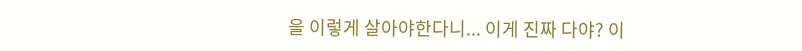을 이렇게 살아야한다니... 이게 진짜 다야? 이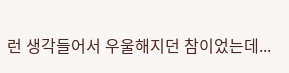런 생각들어서 우울해지던 참이었는데...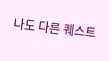나도 다른 퀘스트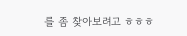를 좀 찾아보려고 ㅎㅎㅎ